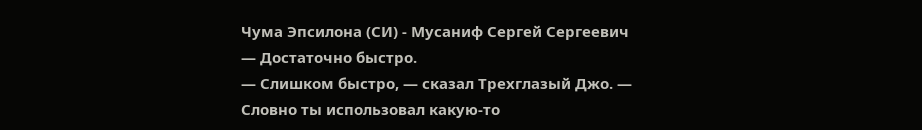Чума Эпсилона (СИ) - Мусаниф Сергей Сергеевич
— Достаточно быстро.
— Слишком быстро, — сказал Трехглазый Джо. — Словно ты использовал какую-то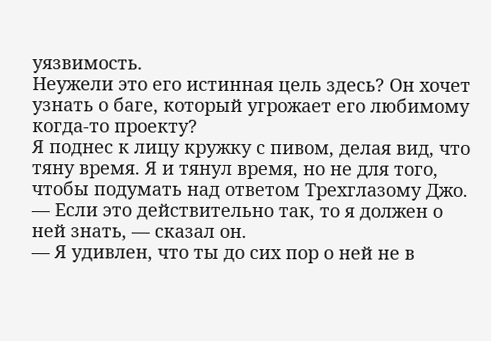уязвимость.
Неужели это его истинная цель здесь? Он хочет узнать о баге, который угрожает его любимому когда-то проекту?
Я поднес к лицу кружку с пивом, делая вид, что тяну время. Я и тянул время, но не для того, чтобы подумать над ответом Трехглазому Джо.
— Если это действительно так, то я должен о ней знать, — сказал он.
— Я удивлен, что ты до сих пор о ней не в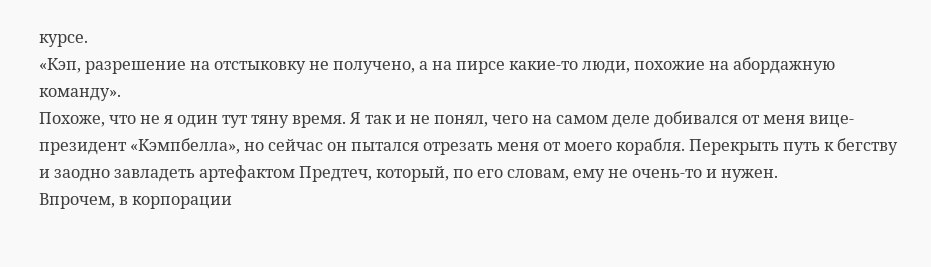курсе.
«Кэп, разрешение на отстыковку не получено, а на пирсе какие-то люди, похожие на абордажную команду».
Похоже, что не я один тут тяну время. Я так и не понял, чего на самом деле добивался от меня вице-президент «Кэмпбелла», но сейчас он пытался отрезать меня от моего корабля. Перекрыть путь к бегству и заодно завладеть артефактом Предтеч, который, по его словам, ему не очень-то и нужен.
Впрочем, в корпорации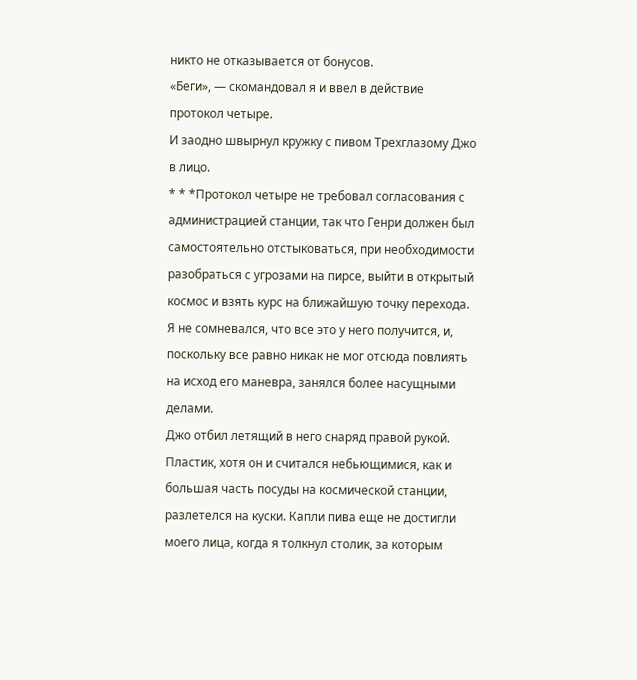никто не отказывается от бонусов.
«Беги», — скомандовал я и ввел в действие протокол четыре.
И заодно швырнул кружку с пивом Трехглазому Джо в лицо.
* * *Протокол четыре не требовал согласования с администрацией станции, так что Генри должен был самостоятельно отстыковаться, при необходимости разобраться с угрозами на пирсе, выйти в открытый космос и взять курс на ближайшую точку перехода. Я не сомневался, что все это у него получится, и, поскольку все равно никак не мог отсюда повлиять на исход его маневра, занялся более насущными делами.
Джо отбил летящий в него снаряд правой рукой. Пластик, хотя он и считался небьющимися, как и большая часть посуды на космической станции, разлетелся на куски. Капли пива еще не достигли моего лица, когда я толкнул столик, за которым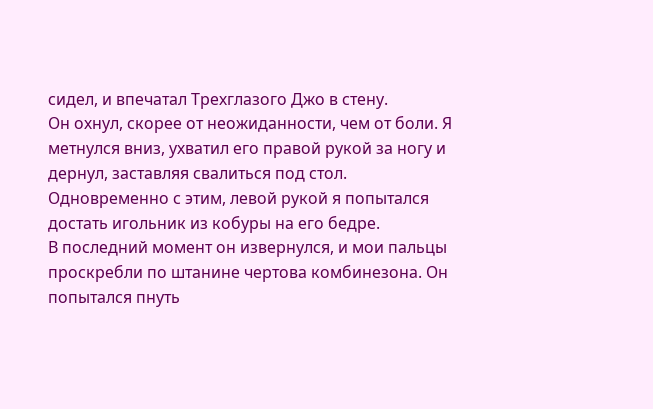сидел, и впечатал Трехглазого Джо в стену.
Он охнул, скорее от неожиданности, чем от боли. Я метнулся вниз, ухватил его правой рукой за ногу и дернул, заставляя свалиться под стол. Одновременно с этим, левой рукой я попытался достать игольник из кобуры на его бедре.
В последний момент он извернулся, и мои пальцы проскребли по штанине чертова комбинезона. Он попытался пнуть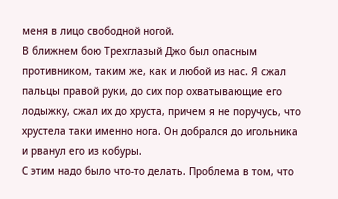меня в лицо свободной ногой.
В ближнем бою Трехглазый Джо был опасным противником, таким же, как и любой из нас. Я сжал пальцы правой руки, до сих пор охватывающие его лодыжку, сжал их до хруста, причем я не поручусь, что хрустела таки именно нога. Он добрался до игольника и рванул его из кобуры.
С этим надо было что-то делать. Проблема в том, что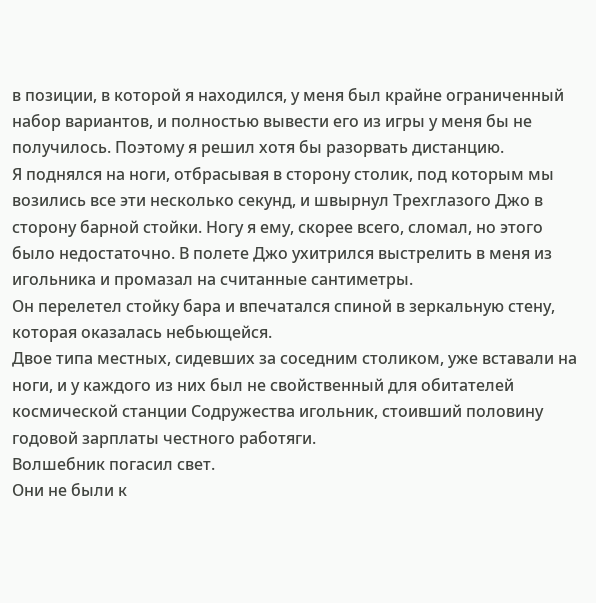в позиции, в которой я находился, у меня был крайне ограниченный набор вариантов, и полностью вывести его из игры у меня бы не получилось. Поэтому я решил хотя бы разорвать дистанцию.
Я поднялся на ноги, отбрасывая в сторону столик, под которым мы возились все эти несколько секунд, и швырнул Трехглазого Джо в сторону барной стойки. Ногу я ему, скорее всего, сломал, но этого было недостаточно. В полете Джо ухитрился выстрелить в меня из игольника и промазал на считанные сантиметры.
Он перелетел стойку бара и впечатался спиной в зеркальную стену, которая оказалась небьющейся.
Двое типа местных, сидевших за соседним столиком, уже вставали на ноги, и у каждого из них был не свойственный для обитателей космической станции Содружества игольник, стоивший половину годовой зарплаты честного работяги.
Волшебник погасил свет.
Они не были к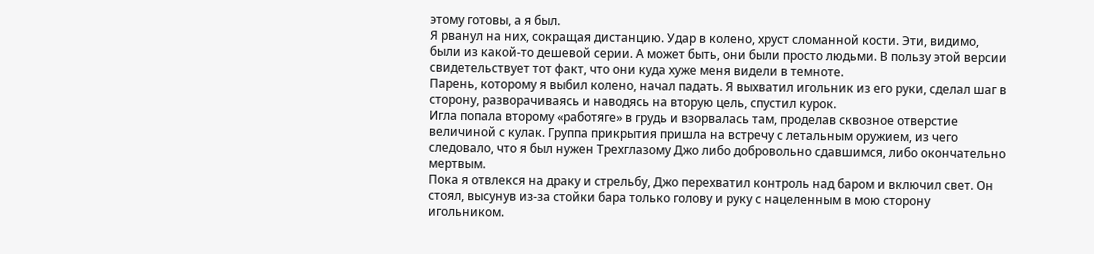этому готовы, а я был.
Я рванул на них, сокращая дистанцию. Удар в колено, хруст сломанной кости. Эти, видимо, были из какой-то дешевой серии. А может быть, они были просто людьми. В пользу этой версии свидетельствует тот факт, что они куда хуже меня видели в темноте.
Парень, которому я выбил колено, начал падать. Я выхватил игольник из его руки, сделал шаг в сторону, разворачиваясь и наводясь на вторую цель, спустил курок.
Игла попала второму «работяге» в грудь и взорвалась там, проделав сквозное отверстие величиной с кулак. Группа прикрытия пришла на встречу с летальным оружием, из чего следовало, что я был нужен Трехглазому Джо либо добровольно сдавшимся, либо окончательно мертвым.
Пока я отвлекся на драку и стрельбу, Джо перехватил контроль над баром и включил свет. Он стоял, высунув из-за стойки бара только голову и руку с нацеленным в мою сторону игольником.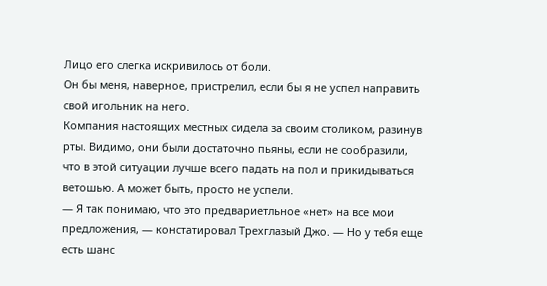Лицо его слегка искривилось от боли.
Он бы меня, наверное, пристрелил, если бы я не успел направить свой игольник на него.
Компания настоящих местных сидела за своим столиком, разинув рты. Видимо, они были достаточно пьяны, если не сообразили, что в этой ситуации лучше всего падать на пол и прикидываться ветошью. А может быть, просто не успели.
— Я так понимаю, что это предвариетльное «нет» на все мои предложения, — констатировал Трехглазый Джо. — Но у тебя еще есть шанс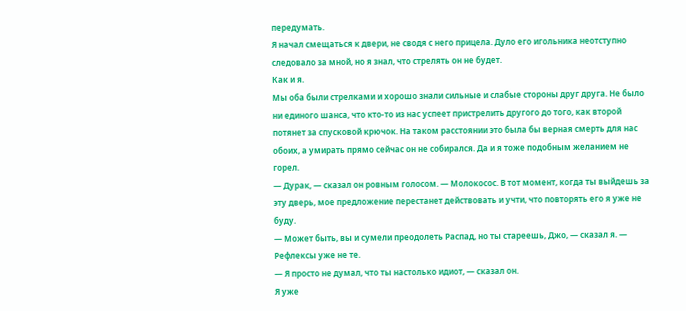передумать.
Я начал смещаться к двери, не сводя с него прицела. Дуло его игольника неотступно следовало за мной, но я знал, что стрелять он не будет.
Как и я.
Мы оба были стрелками и хорошо знали сильные и слабые стороны друг друга. Не было ни единого шанса, что кто-то из нас успеет пристрелить другого до того, как второй потянет за спусковой крючок. На таком расстоянии это была бы верная смерть для нас обоих, а умирать прямо сейчас он не собирался. Да и я тоже подобным желанием не горел.
— Дурак, — сказал он ровным голосом. — Молокосос. В тот момент, когда ты выйдешь за эту дверь, мое предложение перестанет действовать и учти, что повторять его я уже не буду.
— Может быть, вы и сумели преодолеть Распад, но ты стареешь, Джо, — сказал я. — Рефлексы уже не те.
— Я просто не думал, что ты настолько идиот, — сказал он.
Я уже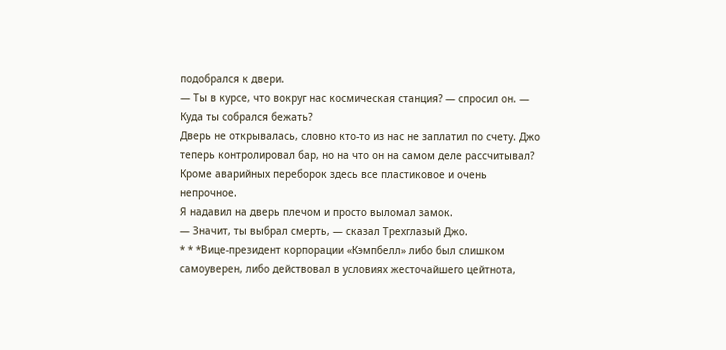подобрался к двери.
— Ты в курсе, что вокруг нас космическая станция? — спросил он. — Куда ты собрался бежать?
Дверь не открывалась, словно кто-то из нас не заплатил по счету. Джо теперь контролировал бар, но на что он на самом деле рассчитывал?
Кроме аварийных переборок здесь все пластиковое и очень непрочное.
Я надавил на дверь плечом и просто выломал замок.
— Значит, ты выбрал смерть, — сказал Трехглазый Джо.
* * *Вице-президент корпорации «Кэмпбелл» либо был слишком самоуверен, либо действовал в условиях жесточайшего цейтнота,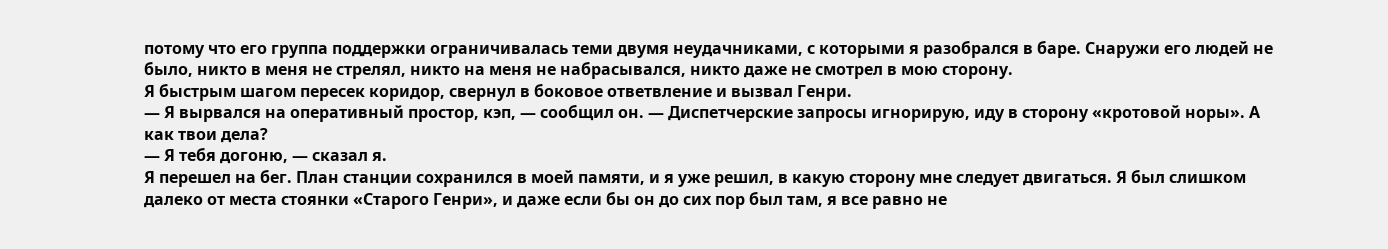потому что его группа поддержки ограничивалась теми двумя неудачниками, с которыми я разобрался в баре. Снаружи его людей не было, никто в меня не стрелял, никто на меня не набрасывался, никто даже не смотрел в мою сторону.
Я быстрым шагом пересек коридор, свернул в боковое ответвление и вызвал Генри.
— Я вырвался на оперативный простор, кэп, — сообщил он. — Диспетчерские запросы игнорирую, иду в сторону «кротовой норы». А как твои дела?
— Я тебя догоню, — сказал я.
Я перешел на бег. План станции сохранился в моей памяти, и я уже решил, в какую сторону мне следует двигаться. Я был слишком далеко от места стоянки «Старого Генри», и даже если бы он до сих пор был там, я все равно не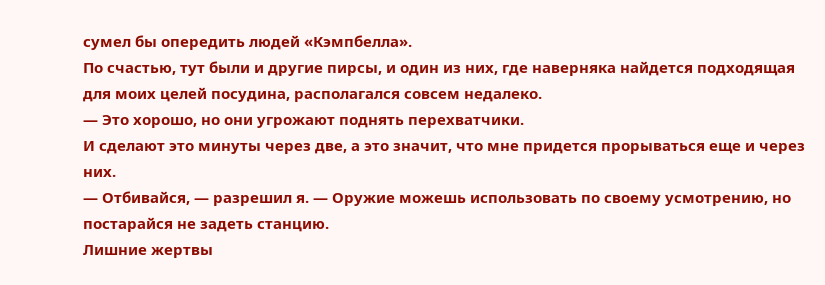сумел бы опередить людей «Кэмпбелла».
По счастью, тут были и другие пирсы, и один из них, где наверняка найдется подходящая для моих целей посудина, располагался совсем недалеко.
— Это хорошо, но они угрожают поднять перехватчики.
И сделают это минуты через две, а это значит, что мне придется прорываться еще и через них.
— Отбивайся, — разрешил я. — Оружие можешь использовать по своему усмотрению, но постарайся не задеть станцию.
Лишние жертвы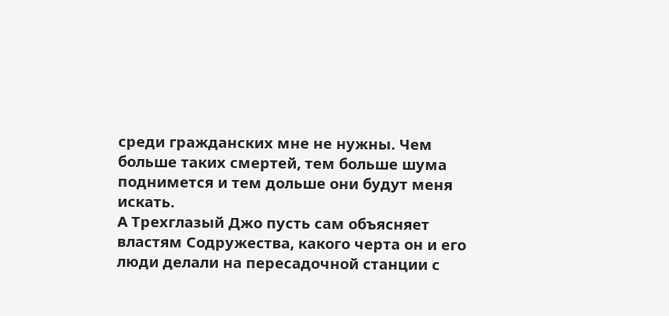среди гражданских мне не нужны. Чем больше таких смертей, тем больше шума поднимется и тем дольше они будут меня искать.
А Трехглазый Джо пусть сам объясняет властям Содружества, какого черта он и его люди делали на пересадочной станции с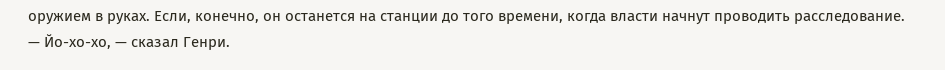оружием в руках. Если, конечно, он останется на станции до того времени, когда власти начнут проводить расследование.
— Йо-хо-хо, — сказал Генри.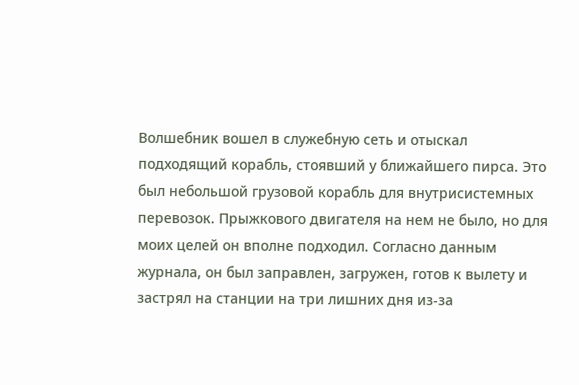Волшебник вошел в служебную сеть и отыскал подходящий корабль, стоявший у ближайшего пирса. Это был небольшой грузовой корабль для внутрисистемных перевозок. Прыжкового двигателя на нем не было, но для моих целей он вполне подходил. Согласно данным журнала, он был заправлен, загружен, готов к вылету и застрял на станции на три лишних дня из-за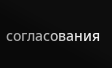согласования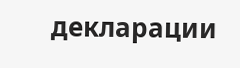декларации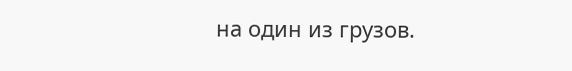на один из грузов.